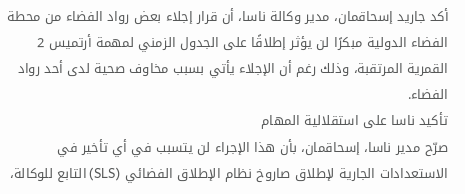أكد جاريد إسحاقمان، مدير وكالة ناسا، أن قرار إجلاء بعض رواد الفضاء من محطة الفضاء الدولية مبكرًا لن يؤثر إطلاقًا على الجدول الزمني لمهمة أرتميس 2 القمرية المرتقبة، وذلك رغم أن الإجلاء يأتي بسبب مخاوف صحية لدى أحد رواد الفضاء.
تأكيد ناسا على استقلالية المهام
صرّح مدير ناسا، إسحاقمان، بأن هذا الإجراء لن يتسبب في أي تأخير في الاستعدادات الجارية لإطلاق صاروخ نظام الإطلاق الفضائي (SLS) التابع للوكالة،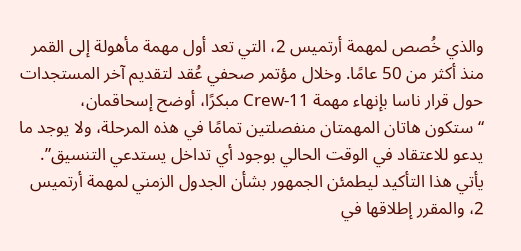والذي خُصص لمهمة أرتميس 2، التي تعد أول مهمة مأهولة إلى القمر منذ أكثر من 50 عامًا. وخلال مؤتمر صحفي عُقد لتقديم آخر المستجدات حول قرار ناسا بإنهاء مهمة Crew-11 مبكرًا، أوضح إسحاقمان، “ستكون هاتان المهمتان منفصلتين تمامًا في هذه المرحلة، ولا يوجد ما يدعو للاعتقاد في الوقت الحالي بوجود أي تداخل يستدعي التنسيق”. يأتي هذا التأكيد ليطمئن الجمهور بشأن الجدول الزمني لمهمة أرتميس 2، والمقرر إطلاقها في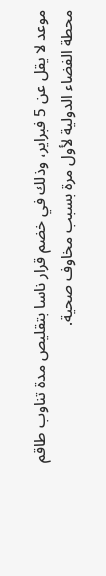موعد لا يقل عن 5 فبراير، وذلك في خضم قرار ناسا بتقليص مدة تناوب طاقم محطة الفضاء الدولية لأول مرة بسبب مخاوف صحية.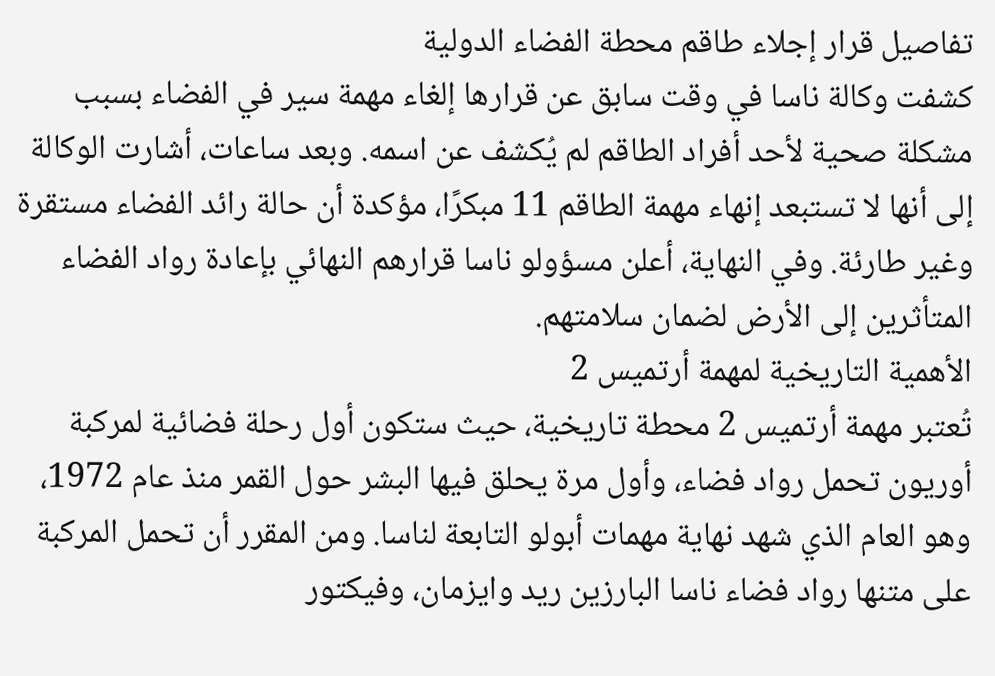تفاصيل قرار إجلاء طاقم محطة الفضاء الدولية
كشفت وكالة ناسا في وقت سابق عن قرارها إلغاء مهمة سير في الفضاء بسبب مشكلة صحية لأحد أفراد الطاقم لم يُكشف عن اسمه. وبعد ساعات، أشارت الوكالة إلى أنها لا تستبعد إنهاء مهمة الطاقم 11 مبكرًا، مؤكدة أن حالة رائد الفضاء مستقرة وغير طارئة. وفي النهاية، أعلن مسؤولو ناسا قرارهم النهائي بإعادة رواد الفضاء المتأثرين إلى الأرض لضمان سلامتهم.
الأهمية التاريخية لمهمة أرتميس 2
تُعتبر مهمة أرتميس 2 محطة تاريخية، حيث ستكون أول رحلة فضائية لمركبة أوريون تحمل رواد فضاء، وأول مرة يحلق فيها البشر حول القمر منذ عام 1972، وهو العام الذي شهد نهاية مهمات أبولو التابعة لناسا. ومن المقرر أن تحمل المركبة على متنها رواد فضاء ناسا البارزين ريد وايزمان، وفيكتور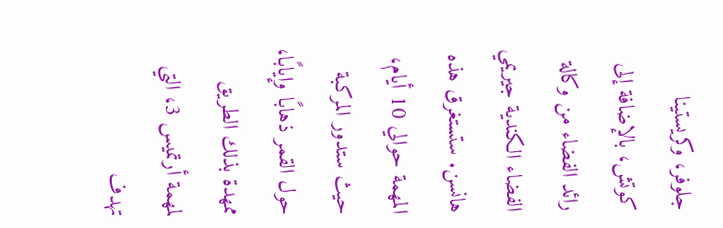جلوفر، وكريستينا كوتش، بالإضافة إلى رائد الفضاء من وكالة الفضاء الكندية جيريمي هانسن. ستستغرق هذه المهمة حوالي 10 أيام، حيث ستدور المركبة حول القمر ذهابًا وإيابًا، ممهدة بذلك الطريق لمهمة أرتميس 3، التي تهدف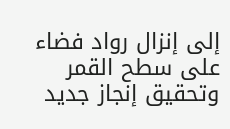إلى إنزال رواد فضاء على سطح القمر وتحقيق إنجاز جديد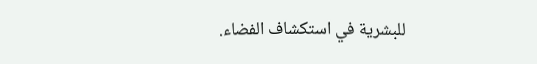للبشرية في استكشاف الفضاء.